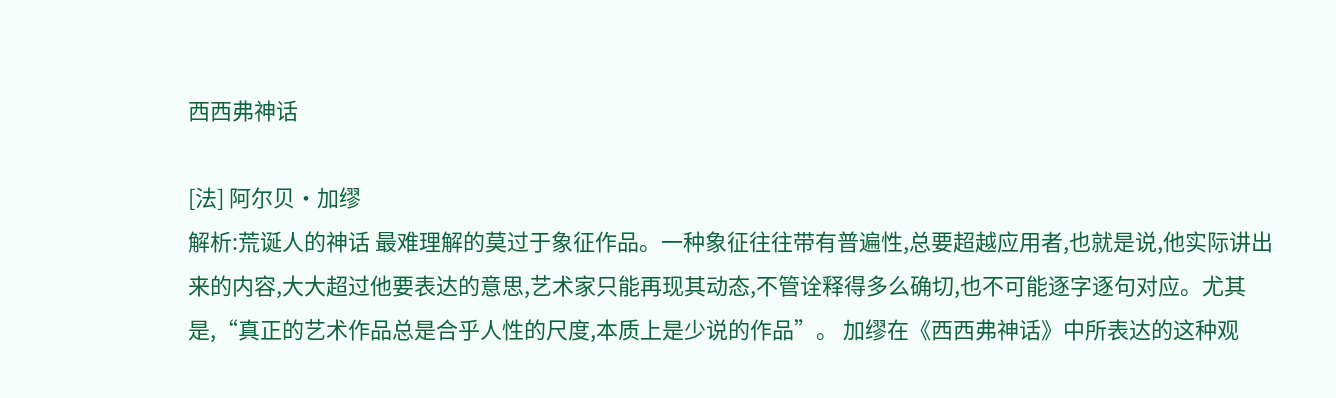西西弗神话

[法] 阿尔贝·加缪
解析:荒诞人的神话 最难理解的莫过于象征作品。一种象征往往带有普遍性,总要超越应用者,也就是说,他实际讲出来的内容,大大超过他要表达的意思,艺术家只能再现其动态,不管诠释得多么确切,也不可能逐字逐句对应。尤其是,“真正的艺术作品总是合乎人性的尺度,本质上是少说的作品”。 加缪在《西西弗神话》中所表达的这种观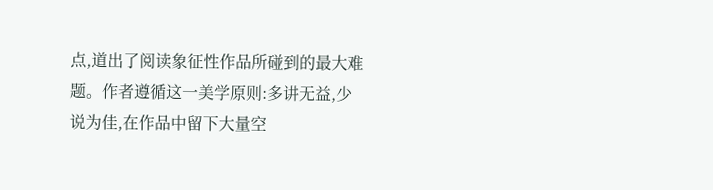点,道出了阅读象征性作品所碰到的最大难题。作者遵循这一美学原则:多讲无益,少说为佳,在作品中留下大量空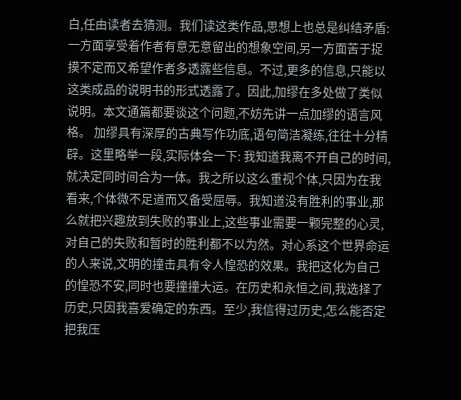白,任由读者去猜测。我们读这类作品,思想上也总是纠结矛盾:一方面享受着作者有意无意留出的想象空间,另一方面苦于捉摸不定而又希望作者多透露些信息。不过,更多的信息,只能以这类成品的说明书的形式透露了。因此,加缪在多处做了类似说明。本文通篇都要谈这个问题,不妨先讲一点加缪的语言风格。 加缪具有深厚的古典写作功底,语句简洁凝练,往往十分精辟。这里略举一段,实际体会一下: 我知道我离不开自己的时间,就决定同时间合为一体。我之所以这么重视个体,只因为在我看来,个体微不足道而又备受屈辱。我知道没有胜利的事业,那么就把兴趣放到失败的事业上,这些事业需要一颗完整的心灵,对自己的失败和暂时的胜利都不以为然。对心系这个世界命运的人来说,文明的撞击具有令人惶恐的效果。我把这化为自己的惶恐不安,同时也要撞撞大运。在历史和永恒之间,我选择了历史,只因我喜爱确定的东西。至少,我信得过历史,怎么能否定把我压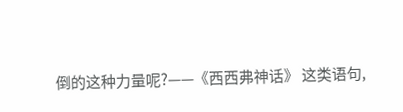倒的这种力量呢?——《西西弗神话》 这类语句,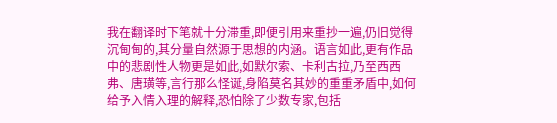我在翻译时下笔就十分滞重,即便引用来重抄一遍,仍旧觉得沉甸甸的,其分量自然源于思想的内涵。语言如此,更有作品中的悲剧性人物更是如此,如默尔索、卡利古拉,乃至西西弗、唐璜等,言行那么怪诞,身陷莫名其妙的重重矛盾中,如何给予入情入理的解释,恐怕除了少数专家,包括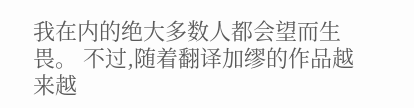我在内的绝大多数人都会望而生畏。 不过,随着翻译加缪的作品越来越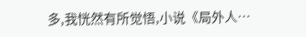多,我恍然有所觉悟,小说《局外人…